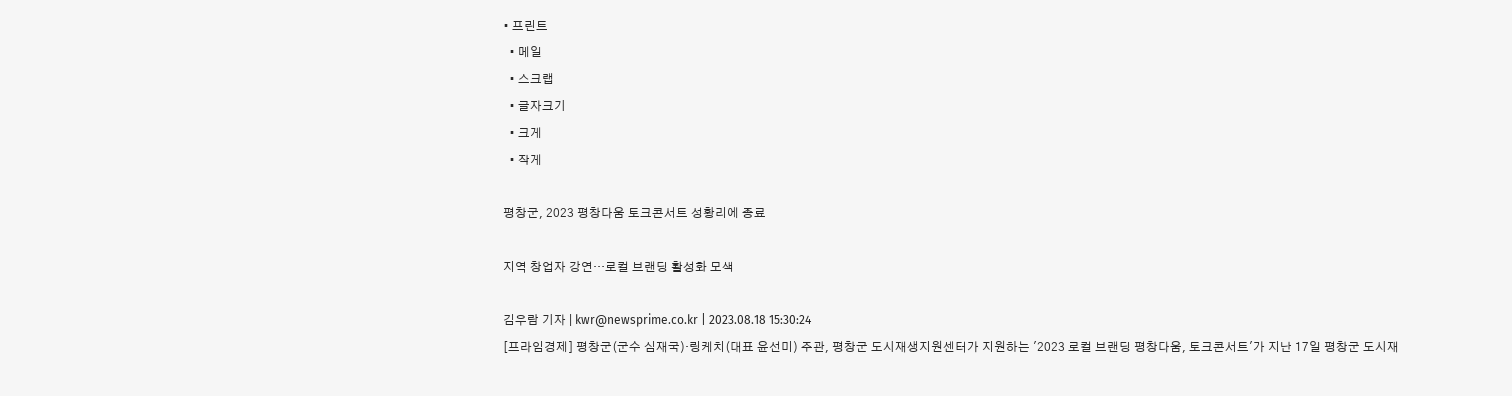• 프린트
  • 메일
  • 스크랩
  • 글자크기
  • 크게
  • 작게

평창군, 2023 평창다움 토크콘서트 성황리에 종료

지역 창업자 강연…로컬 브랜딩 활성화 모색

김우람 기자 | kwr@newsprime.co.kr | 2023.08.18 15:30:24
[프라임경제] 평창군(군수 심재국)·링케치(대표 윤선미) 주관, 평창군 도시재생지원센터가 지원하는 '2023 로컬 브랜딩 평창다움, 토크콘서트'가 지난 17일 평창군 도시재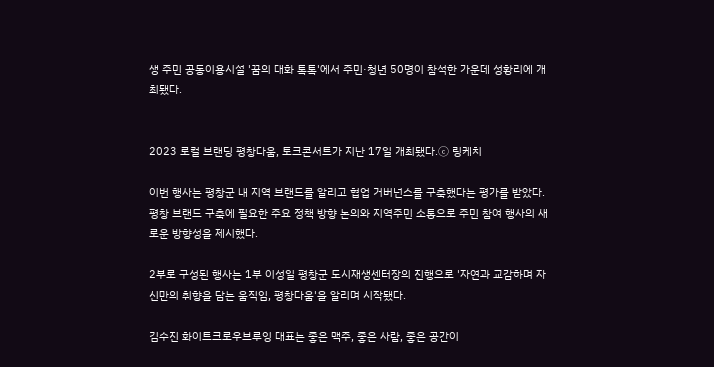생 주민 공동이용시설 '꿈의 대화 톡톡'에서 주민·청년 50명이 참석한 가운데 성황리에 개최됐다.


2023 로컬 브랜딩 평창다움, 토크콘서트가 지난 17일 개최됐다.ⓒ 링케치

이번 행사는 평창군 내 지역 브랜드를 알리고 협업 거버넌스를 구축했다는 평가를 받았다. 평창 브랜드 구축에 필요한 주요 정책 방향 논의와 지역주민 소통으로 주민 참여 행사의 새로운 방향성을 제시했다.

2부로 구성된 행사는 1부 이성일 평창군 도시재생센터장의 진행으로 '자연과 교감하며 자신만의 취향을 담는 움직임, 평창다움'을 알리며 시작됐다.

김수진 화이트크로우브루잉 대표는 좋은 맥주, 좋은 사람, 좋은 공간이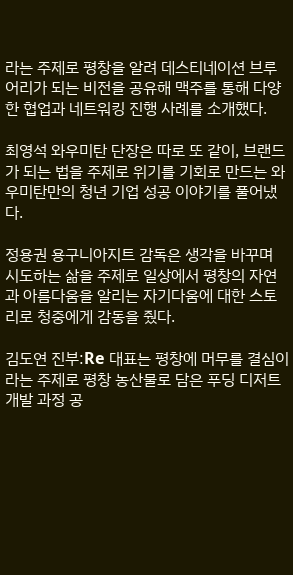라는 주제로 평창을 알려 데스티네이션 브루어리가 되는 비전을 공유해 맥주를 통해 다양한 협업과 네트워킹 진행 사례를 소개했다.

최영석 와우미탄 단장은 따로 또 같이, 브랜드가 되는 법을 주제로 위기를 기회로 만드는 와우미탄만의 청년 기업 성공 이야기를 풀어냈다.

정용권 용구니아지트 감독은 생각을 바꾸며 시도하는 삶을 주제로 일상에서 평창의 자연과 아름다움을 알리는 자기다움에 대한 스토리로 청중에게 감동을 줬다.

김도연 진부:Re 대표는 평창에 머무를 결심이라는 주제로 평창 농산물로 담은 푸딩 디저트 개발 과정 공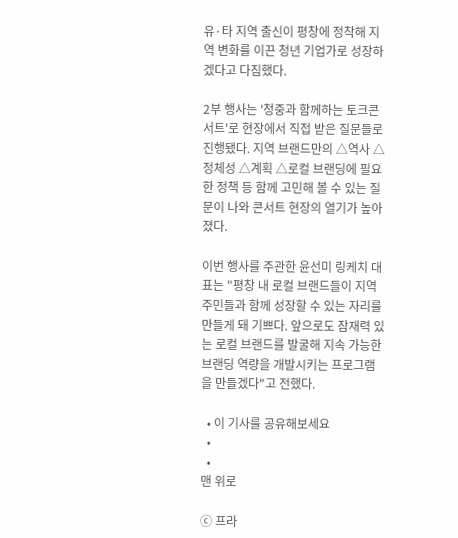유·타 지역 출신이 평창에 정착해 지역 변화를 이끈 청년 기업가로 성장하겠다고 다짐했다.

2부 행사는 '청중과 함께하는 토크콘서트'로 현장에서 직접 받은 질문들로 진행됐다. 지역 브랜드만의 △역사 △정체성 △계획 △로컬 브랜딩에 필요한 정책 등 함께 고민해 볼 수 있는 질문이 나와 콘서트 현장의 열기가 높아졌다.

이번 행사를 주관한 윤선미 링케치 대표는 "평창 내 로컬 브랜드들이 지역 주민들과 함께 성장할 수 있는 자리를 만들게 돼 기쁘다. 앞으로도 잠재력 있는 로컬 브랜드를 발굴해 지속 가능한 브랜딩 역량을 개발시키는 프로그램을 만들겠다"고 전했다.

  • 이 기사를 공유해보세요
  •
  •
맨 위로

ⓒ 프라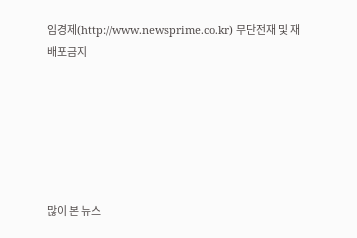임경제(http://www.newsprime.co.kr) 무단전재 및 재배포금지






많이 본 뉴스